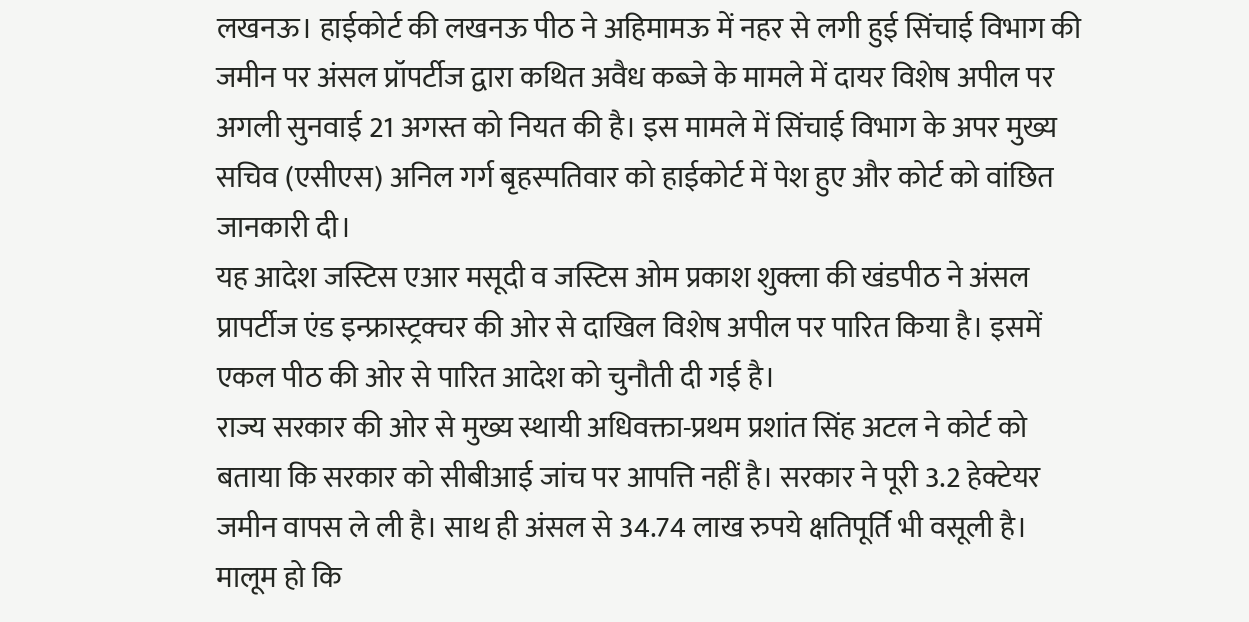लखनऊ। हाईकोर्ट की लखनऊ पीठ ने अहिमामऊ में नहर से लगी हुई सिंचाई विभाग की जमीन पर अंसल प्रॉपर्टीज द्वारा कथित अवैध कब्जे के मामले में दायर विशेष अपील पर अगली सुनवाई 21 अगस्त को नियत की है। इस मामले में सिंचाई विभाग के अपर मुख्य सचिव (एसीएस) अनिल गर्ग बृहस्पतिवार को हाईकोर्ट में पेश हुए और कोर्ट को वांछित जानकारी दी।
यह आदेश जस्टिस एआर मसूदी व जस्टिस ओम प्रकाश शुक्ला की खंडपीठ ने अंसल प्रापर्टीज एंड इन्फ्रास्ट्रक्चर की ओर से दाखिल विशेष अपील पर पारित किया है। इसमें एकल पीठ की ओर से पारित आदेश को चुनौती दी गई है।
राज्य सरकार की ओर से मुख्य स्थायी अधिवक्ता-प्रथम प्रशांत सिंह अटल ने कोर्ट को बताया कि सरकार को सीबीआई जांच पर आपत्ति नहीं है। सरकार ने पूरी 3.2 हेक्टेयर जमीन वापस ले ली है। साथ ही अंसल से 34.74 लाख रुपये क्षतिपूर्ति भी वसूली है।
मालूम हो कि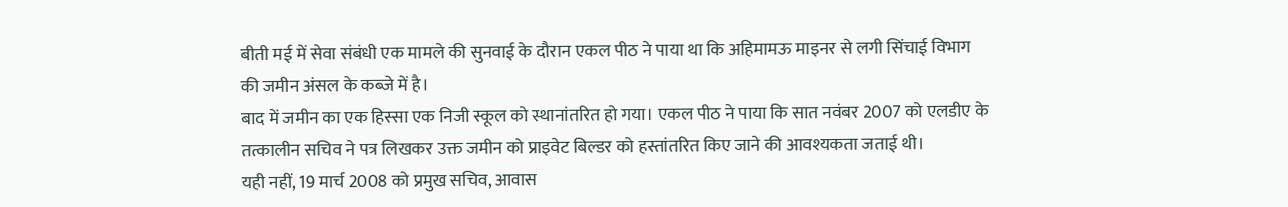बीती मई में सेवा संबंधी एक मामले की सुनवाई के दौरान एकल पीठ ने पाया था कि अहिमामऊ माइनर से लगी सिंचाई विभाग की जमीन अंसल के कब्जे में है।
बाद में जमीन का एक हिस्सा एक निजी स्कूल को स्थानांतरित हो गया। एकल पीठ ने पाया कि सात नवंबर 2007 को एलडीए के तत्कालीन सचिव ने पत्र लिखकर उक्त जमीन को प्राइवेट बिल्डर को हस्तांतरित किए जाने की आवश्यकता जताई थी।
यही नहीं, 19 मार्च 2008 को प्रमुख सचिव, आवास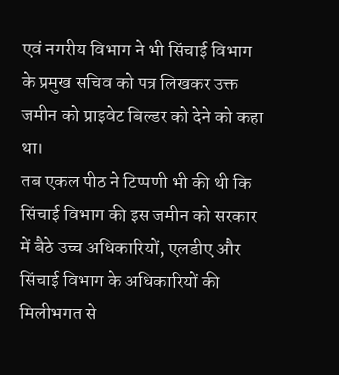एवं नगरीय विभाग ने भी सिंचाई विभाग के प्रमुख सचिव को पत्र लिखकर उक्त जमीन को प्राइवेट बिल्डर को देने को कहा था।
तब एकल पीठ ने टिप्पणी भी की थी कि सिंचाई विभाग की इस जमीन को सरकार में बैठे उच्च अधिकारियों, एलडीए और सिंचाई विभाग के अधिकारियों की मिलीभगत से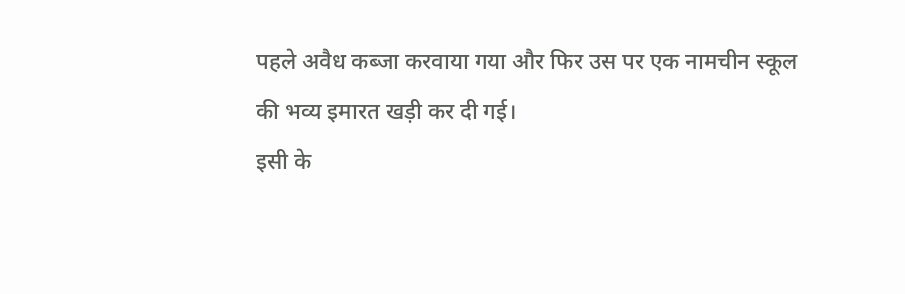पहले अवैध कब्जा करवाया गया और फिर उस पर एक नामचीन स्कूल की भव्य इमारत खड़ी कर दी गई।
इसी के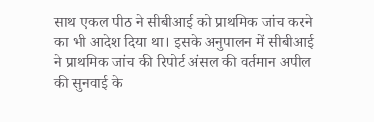साथ एकल पीठ ने सीबीआई को प्राथमिक जांच करने का भी आदेश दिया था। इसके अनुपालन में सीबीआई ने प्राथमिक जांच की रिपोर्ट अंसल की वर्तमान अपील की सुनवाई के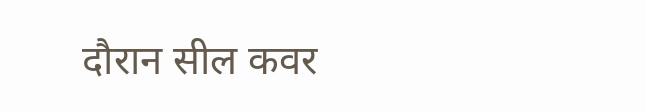दौरान सील कवर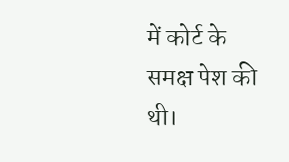में कोर्ट के समक्ष पेश की थी।